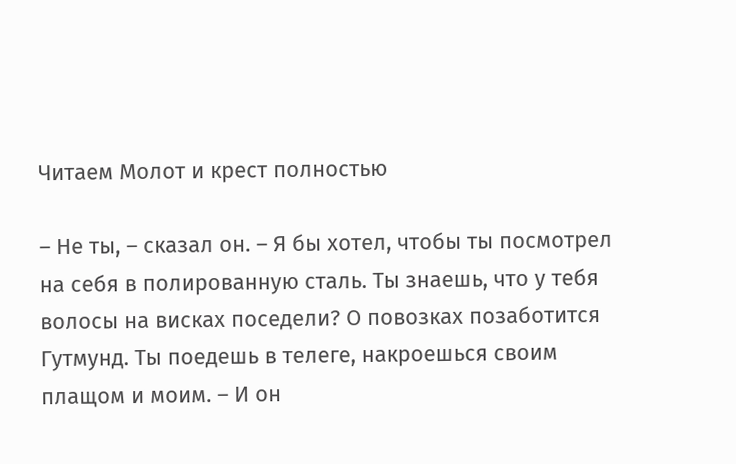Читаем Молот и крест полностью

– Не ты, – сказал он. – Я бы хотел, чтобы ты посмотрел на себя в полированную сталь. Ты знаешь, что у тебя волосы на висках поседели? О повозках позаботится Гутмунд. Ты поедешь в телеге, накроешься своим плащом и моим. – И он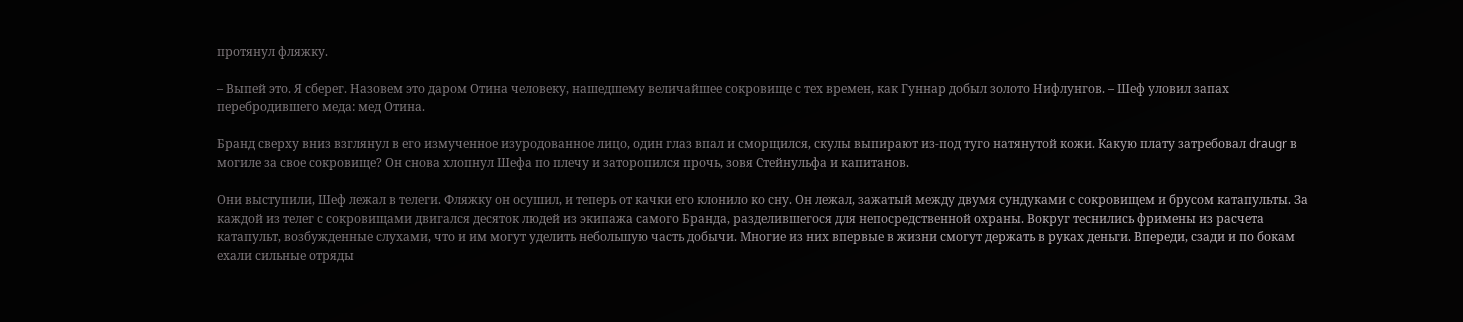протянул фляжку.

– Выпей это. Я сберег. Назовем это даром Отина человеку, нашедшему величайшее сокровище с тех времен, как Гуннар добыл золото Нифлунгов. – Шеф уловил запах перебродившего меда: мед Отина.

Бранд сверху вниз взглянул в его измученное изуродованное лицо, один глаз впал и сморщился, скулы выпирают из-под туго натянутой кожи. Какую плату затребовал draugr в могиле за свое сокровище? Он снова хлопнул Шефа по плечу и заторопился прочь, зовя Стейнульфа и капитанов.

Они выступили, Шеф лежал в телеги. Фляжку он осушил, и теперь от качки его клонило ко сну. Он лежал, зажатый между двумя сундуками с сокровищем и брусом катапульты. За каждой из телег с сокровищами двигался десяток людей из экипажа самого Бранда, разделившегося для непосредственной охраны. Вокруг теснились фримены из расчета катапульт, возбужденные слухами, что и им могут уделить небольшую часть добычи. Многие из них впервые в жизни смогут держать в руках деньги. Впереди, сзади и по бокам ехали сильные отряды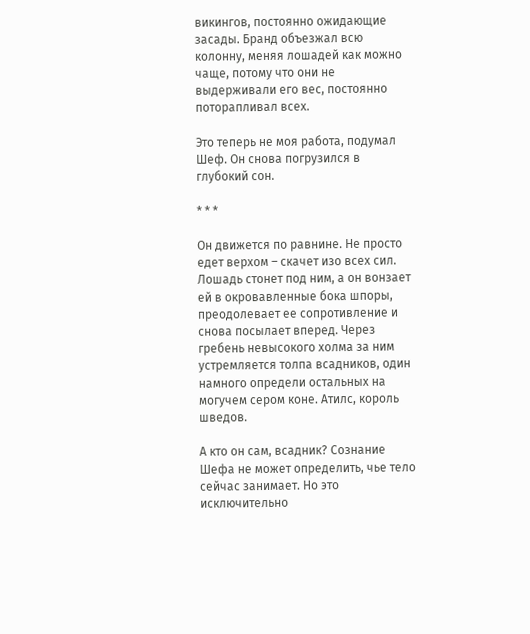викингов, постоянно ожидающие засады. Бранд объезжал всю колонну, меняя лошадей как можно чаще, потому что они не выдерживали его вес, постоянно поторапливал всех.

Это теперь не моя работа, подумал Шеф. Он снова погрузился в глубокий сон.

* * *

Он движется по равнине. Не просто едет верхом – скачет изо всех сил. Лошадь стонет под ним, а он вонзает ей в окровавленные бока шпоры, преодолевает ее сопротивление и снова посылает вперед. Через гребень невысокого холма за ним устремляется толпа всадников, один намного определи остальных на могучем сером коне. Атилс, король шведов.

А кто он сам, всадник? Сознание Шефа не может определить, чье тело сейчас занимает. Но это исключительно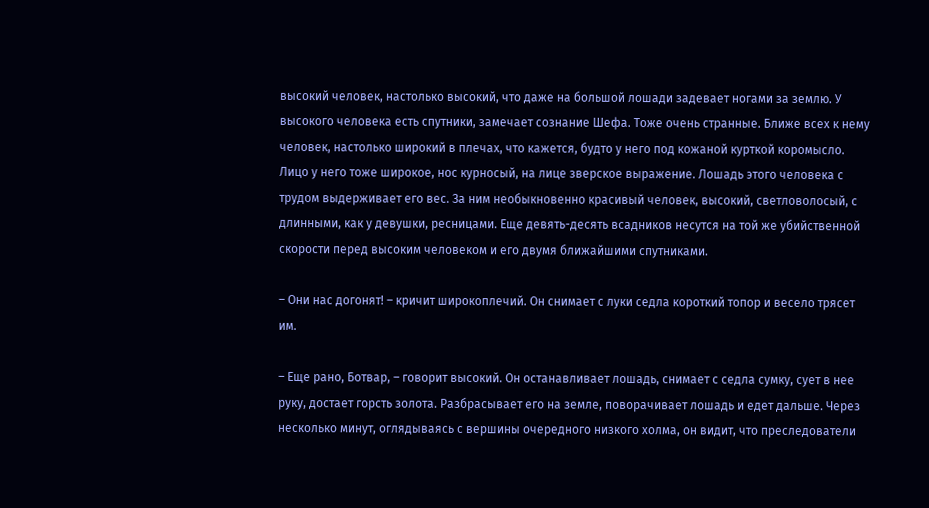высокий человек, настолько высокий, что даже на большой лошади задевает ногами за землю. У высокого человека есть спутники, замечает сознание Шефа. Тоже очень странные. Ближе всех к нему человек, настолько широкий в плечах, что кажется, будто у него под кожаной курткой коромысло. Лицо у него тоже широкое, нос курносый, на лице зверское выражение. Лошадь этого человека с трудом выдерживает его вес. За ним необыкновенно красивый человек, высокий, светловолосый, с длинными, как у девушки, ресницами. Еще девять-десять всадников несутся на той же убийственной скорости перед высоким человеком и его двумя ближайшими спутниками.

– Они нас догонят! – кричит широкоплечий. Он снимает с луки седла короткий топор и весело трясет им.

– Еще рано, Ботвар, – говорит высокий. Он останавливает лошадь, снимает с седла сумку, сует в нее руку, достает горсть золота. Разбрасывает его на земле, поворачивает лошадь и едет дальше. Через несколько минут, оглядываясь с вершины очередного низкого холма, он видит, что преследователи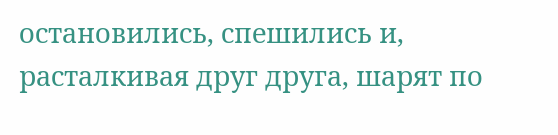остановились, спешились и, расталкивая друг друга, шарят по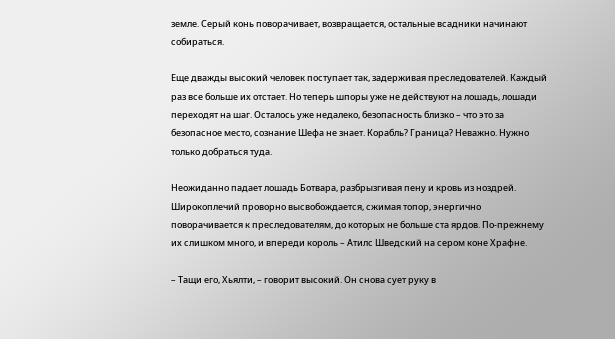земле. Серый конь поворачивает, возвращается, остальные всадники начинают собираться.

Еще дважды высокий человек поступает так, задерживая преследователей. Каждый раз все больше их отстает. Но теперь шпоры уже не действуют на лошадь, лошади переходят на шаг. Осталось уже недалеко, безопасность близко – что это за безопасное место, сознание Шефа не знает. Корабль? Граница? Неважно. Нужно только добраться туда.

Неожиданно падает лошадь Ботвара, разбрызгивая пену и кровь из ноздрей. Широкоплечий проворно высвобождается, сжимая топор, энергично поворачивается к преследователям, до которых не больше ста ярдов. По-прежнему их слишком много, и впереди король – Атилс Шведский на сером коне Храфне.

– Тащи его, Хьялти, – говорит высокий. Он снова сует руку в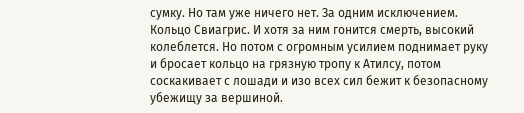сумку. Но там уже ничего нет. За одним исключением. Кольцо Свиагрис. И хотя за ним гонится смерть, высокий колеблется. Но потом с огромным усилием поднимает руку и бросает кольцо на грязную тропу к Атилсу, потом соскакивает с лошади и изо всех сил бежит к безопасному убежищу за вершиной.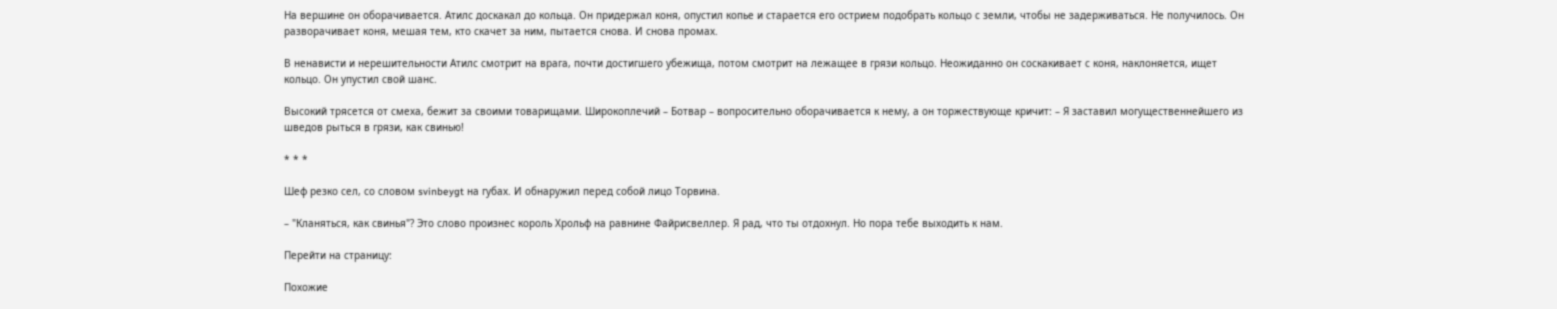На вершине он оборачивается. Атилс доскакал до кольца. Он придержал коня, опустил копье и старается его острием подобрать кольцо с земли, чтобы не задерживаться. Не получилось. Он разворачивает коня, мешая тем, кто скачет за ним, пытается снова. И снова промах.

В ненависти и нерешительности Атилс смотрит на врага, почти достигшего убежища, потом смотрит на лежащее в грязи кольцо. Неожиданно он соскакивает с коня, наклоняется, ищет кольцо. Он упустил свой шанс.

Высокий трясется от смеха, бежит за своими товарищами. Широкоплечий – Ботвар – вопросительно оборачивается к нему, а он торжествующе кричит: – Я заставил могущественнейшего из шведов рыться в грязи, как свинью!

* * *

Шеф резко сел, со словом svinbeygt на губах. И обнаружил перед собой лицо Торвина.

– "Кланяться, как свинья"? Это слово произнес король Хрольф на равнине Файрисвеллер. Я рад, что ты отдохнул. Но пора тебе выходить к нам.

Перейти на страницу:

Похожие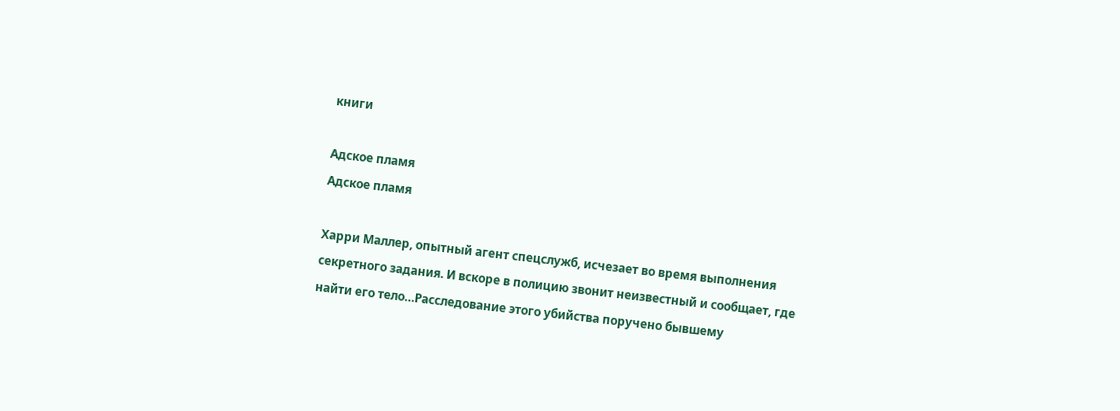книги

Адское пламя
Адское пламя

Харри Маллер, опытный агент спецслужб, исчезает во время выполнения секретного задания. И вскоре в полицию звонит неизвестный и сообщает, где найти его тело…Расследование этого убийства поручено бывшему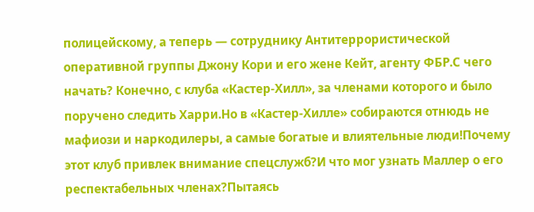полицейскому, а теперь — сотруднику Антитеррористической оперативной группы Джону Кори и его жене Кейт, агенту ФБР.С чего начать? Конечно, с клуба «Кастер-Хилл», за членами которого и было поручено следить Харри.Но в «Кастер-Хилле» собираются отнюдь не мафиози и наркодилеры, а самые богатые и влиятельные люди!Почему этот клуб привлек внимание спецслужб?И что мог узнать Маллер о его респектабельных членах?Пытаясь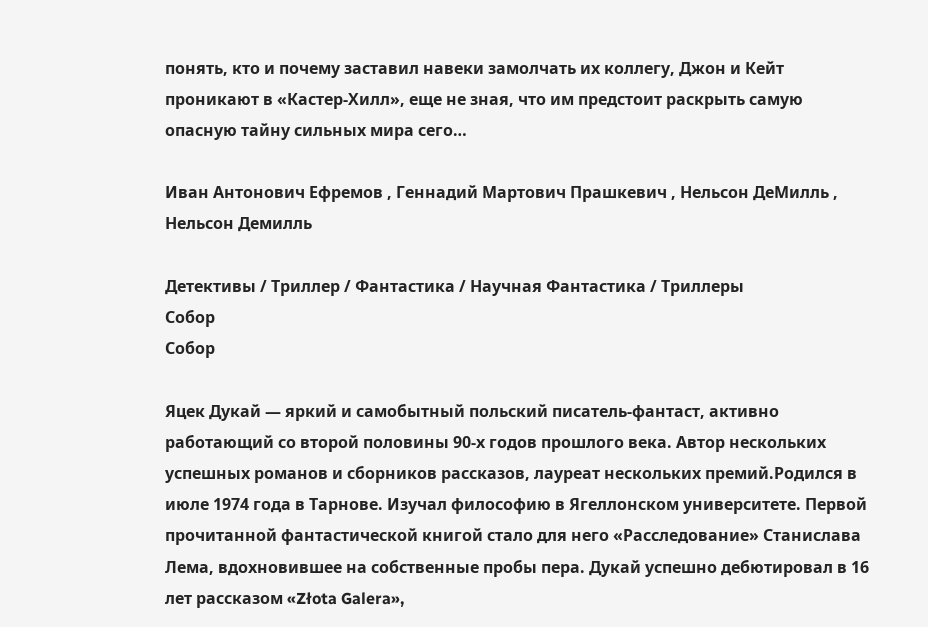понять, кто и почему заставил навеки замолчать их коллегу, Джон и Кейт проникают в «Кастер-Хилл», еще не зная, что им предстоит раскрыть самую опасную тайну сильных мира сего…

Иван Антонович Ефремов , Геннадий Мартович Прашкевич , Нельсон ДеМилль , Нельсон Демилль

Детективы / Триллер / Фантастика / Научная Фантастика / Триллеры
Собор
Собор

Яцек Дукай — яркий и самобытный польский писатель-фантаст, активно работающий со второй половины 90-х годов прошлого века. Автор нескольких успешных романов и сборников рассказов, лауреат нескольких премий.Родился в июле 1974 года в Тарнове. Изучал философию в Ягеллонском университете. Первой прочитанной фантастической книгой стало для него «Расследование» Станислава Лема, вдохновившее на собственные пробы пера. Дукай успешно дебютировал в 16 лет рассказом «Złota Galera»,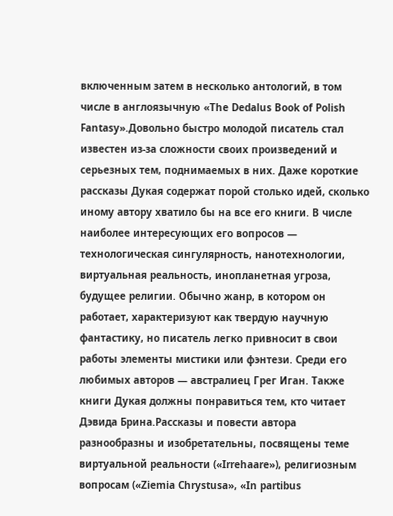включенным затем в несколько антологий, в том числе в англоязычную «The Dedalus Book of Polish Fantasy».Довольно быстро молодой писатель стал известен из-за сложности своих произведений и серьезных тем, поднимаемых в них. Даже короткие рассказы Дукая содержат порой столько идей, сколько иному автору хватило бы на все его книги. В числе наиболее интересующих его вопросов — технологическая сингулярность, нанотехнологии, виртуальная реальность, инопланетная угроза, будущее религии. Обычно жанр, в котором он работает, характеризуют как твердую научную фантастику, но писатель легко привносит в свои работы элементы мистики или фэнтези. Среди его любимых авторов — австралиец Грег Иган. Также книги Дукая должны понравиться тем, кто читает Дэвида Брина.Рассказы и повести автора разнообразны и изобретательны, посвящены теме виртуальной реальности («Irrehaare»), религиозным вопросам («Ziemia Chrystusa», «In partibus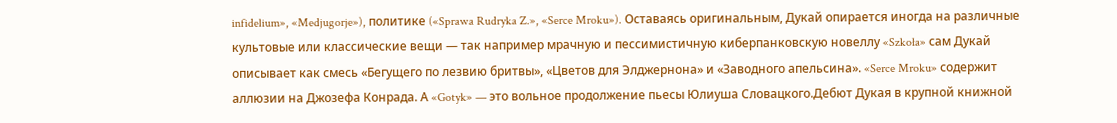infidelium», «Medjugorje»), политике («Sprawa Rudryka Z.», «Serce Mroku»). Оставаясь оригинальным, Дукай опирается иногда на различные культовые или классические вещи — так например мрачную и пессимистичную киберпанковскую новеллу «Szkoła» сам Дукай описывает как смесь «Бегущего по лезвию бритвы», «Цветов для Элджернона» и «Заводного апельсина». «Serce Mroku» содержит аллюзии на Джозефа Конрада. А «Gotyk» — это вольное продолжение пьесы Юлиуша Словацкого.Дебют Дукая в крупной книжной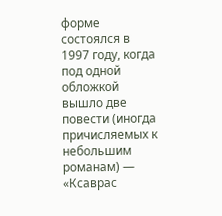форме состоялся в 1997 году, когда под одной обложкой вышло две повести (иногда причисляемых к небольшим романам) — «Ксаврас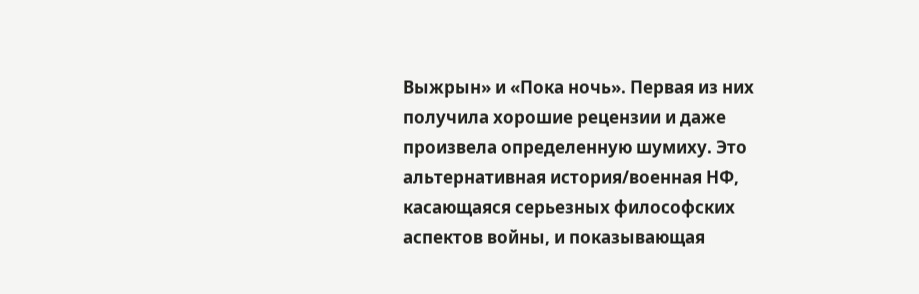Выжрын» и «Пока ночь». Первая из них получила хорошие рецензии и даже произвела определенную шумиху. Это альтернативная история/военная НФ, касающаяся серьезных философских аспектов войны, и показывающая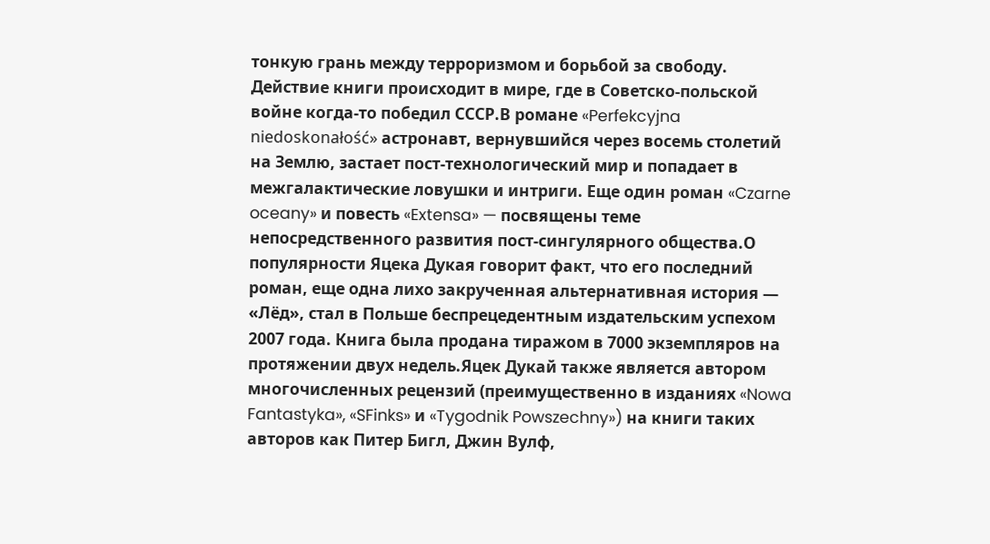тонкую грань между терроризмом и борьбой за свободу. Действие книги происходит в мире, где в Советско-польской войне когда-то победил СССР.В романе «Perfekcyjna niedoskonałość» астронавт, вернувшийся через восемь столетий на Землю, застает пост-технологический мир и попадает в межгалактические ловушки и интриги. Еще один роман «Czarne oceany» и повесть «Extensa» — посвящены теме непосредственного развития пост-сингулярного общества.О популярности Яцека Дукая говорит факт, что его последний роман, еще одна лихо закрученная альтернативная история — «Лёд», стал в Польше беспрецедентным издательским успехом 2007 года. Книга была продана тиражом в 7000 экземпляров на протяжении двух недель.Яцек Дукай также является автором многочисленных рецензий (преимущественно в изданиях «Nowa Fantastyka», «SFinks» и «Tygodnik Powszechny») на книги таких авторов как Питер Бигл, Джин Вулф,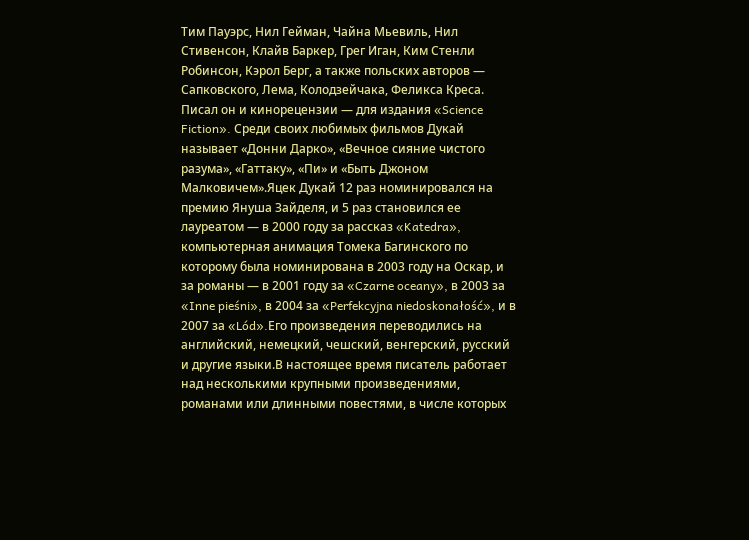Тим Пауэрс, Нил Гейман, Чайна Мьевиль, Нил Стивенсон, Клайв Баркер, Грег Иган, Ким Стенли Робинсон, Кэрол Берг, а также польских авторов — Сапковского, Лема, Колодзейчака, Феликса Креса. Писал он и кинорецензии — для издания «Science Fiction». Среди своих любимых фильмов Дукай называет «Донни Дарко», «Вечное сияние чистого разума», «Гаттаку», «Пи» и «Быть Джоном Малковичем».Яцек Дукай 12 раз номинировался на премию Януша Зайделя, и 5 раз становился ее лауреатом — в 2000 году за рассказ «Katedra», компьютерная анимация Томека Багинского по которому была номинирована в 2003 году на Оскар, и за романы — в 2001 году за «Czarne oceany», в 2003 за «Inne pieśni», в 2004 за «Perfekcyjna niedoskonałość», и в 2007 за «Lód».Его произведения переводились на английский, немецкий, чешский, венгерский, русский и другие языки.В настоящее время писатель работает над несколькими крупными произведениями, романами или длинными повестями, в числе которых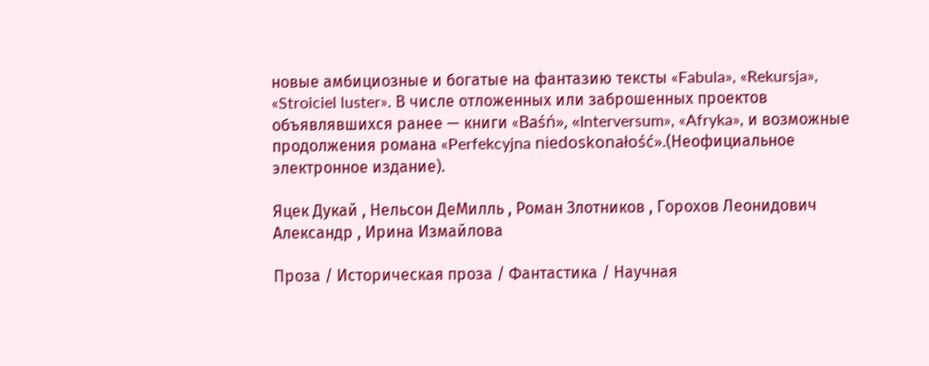новые амбициозные и богатые на фантазию тексты «Fabula», «Rekursja», «Stroiciel luster». В числе отложенных или заброшенных проектов объявлявшихся ранее — книги «Baśń», «Interversum», «Afryka», и возможные продолжения романа «Perfekcyjna niedoskonałość».(Неофициальное электронное издание).

Яцек Дукай , Нельсон ДеМилль , Роман Злотников , Горохов Леонидович Александр , Ирина Измайлова

Проза / Историческая проза / Фантастика / Научная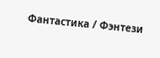Фантастика / Фэнтези